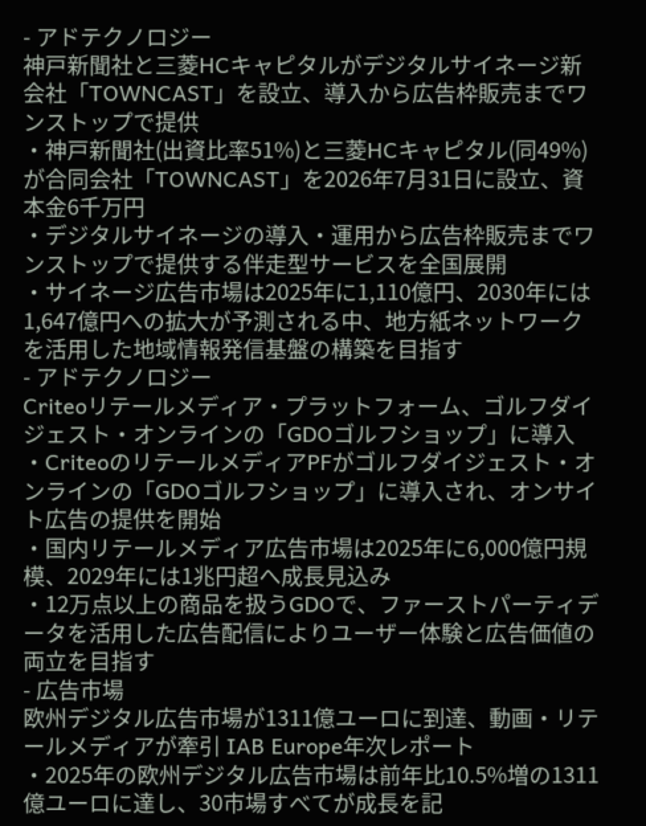- アドテクノロジー
神戸新聞社と三菱HCキャピタルがデジタルサイネージ新会社「TOWNCAST」を設立、導入から広告枠販売までワンストップで提供
・神戸新聞社(出資比率51%)と三菱HCキャピタル(同49%)が合同会社「TOWNCAST」を2026年7月31日に設立、資本金6千万円
・デジタルサイネージの導入・運用から広告枠販売までワンストップで提供する伴走型サービスを全国展開
・サイネージ広告市場は2025年に1,110億円、2030年には1,647億円への拡大が予測される中、地方紙ネットワークを活用した地域情報発信基盤の構築を目指す
- アドテクノロジー
Criteoリテールメディア・プラットフォーム、ゴルフダイジェスト・オンラインの「GDOゴルフショップ」に導入
・CriteoのリテールメディアPFがゴルフダイジェスト・オンラインの「GDOゴルフショップ」に導入され、オンサイト広告の提供を開始
・国内リテールメディア広告市場は2025年に6,000億円規模、2029年には1兆円超へ成長見込み
・12万点以上の商品を扱うGDOで、ファーストパーティデータを活用した広告配信によりユーザー体験と広告価値の両立を目指す
- 広告市場
欧州デジタル広告市場が1311億ユーロに到達、動画・リテールメディアが牽引 IAB Europe年次レポート
・2025年の欧州デジタル広告市場は前年比10.5%増の1311億ユーロに達し、30市場すべてが成長を記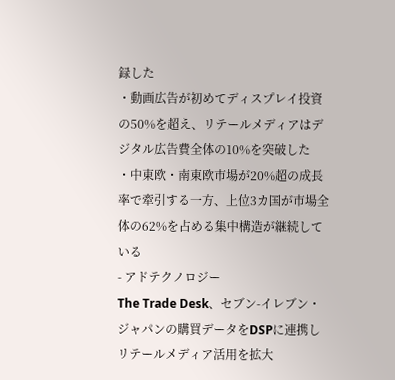録した
・動画広告が初めてディスプレイ投資の50%を超え、リテールメディアはデジタル広告費全体の10%を突破した
・中東欧・南東欧市場が20%超の成長率で牽引する一方、上位3カ国が市場全体の62%を占める集中構造が継続している
- アドテクノロジー
The Trade Desk、セブン-イレブン・ジャパンの購買データをDSPに連携しリテールメディア活用を拡大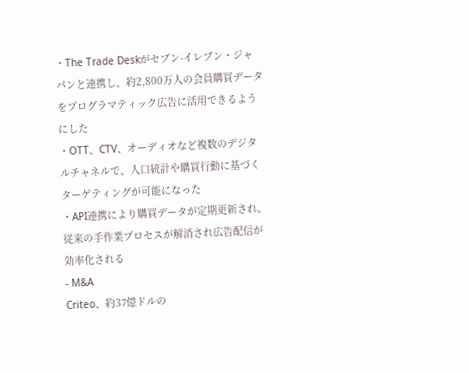・The Trade Deskがセブン-イレブン・ジャパンと連携し、約2,800万人の会員購買データをプログラマティック広告に活用できるようにした
・OTT、CTV、オーディオなど複数のデジタルチャネルで、人口統計や購買行動に基づくターゲティングが可能になった
・API連携により購買データが定期更新され、従来の手作業プロセスが解消され広告配信が効率化される
- M&A
Criteo、約37億ドルの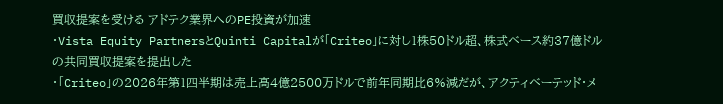買収提案を受ける アドテク業界へのPE投資が加速
・Vista Equity PartnersとQuinti Capitalが「Criteo」に対し1株50ドル超、株式ベース約37億ドルの共同買収提案を提出した
・「Criteo」の2026年第1四半期は売上高4億2500万ドルで前年同期比6%減だが、アクティベーテッド・メ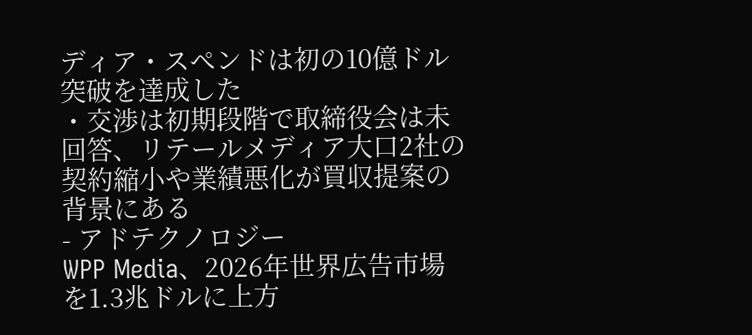ディア・スペンドは初の10億ドル突破を達成した
・交渉は初期段階で取締役会は未回答、リテールメディア大口2社の契約縮小や業績悪化が買収提案の背景にある
- アドテクノロジー
WPP Media、2026年世界広告市場を1.3兆ドルに上方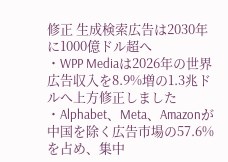修正 生成検索広告は2030年に1000億ドル超へ
・WPP Mediaは2026年の世界広告収入を8.9%増の1.3兆ドルへ上方修正しました
・Alphabet、Meta、Amazonが中国を除く広告市場の57.6%を占め、集中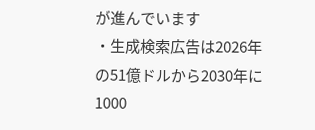が進んでいます
・生成検索広告は2026年の51億ドルから2030年に1000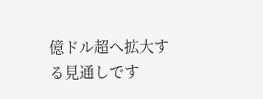億ドル超へ拡大する見通しです